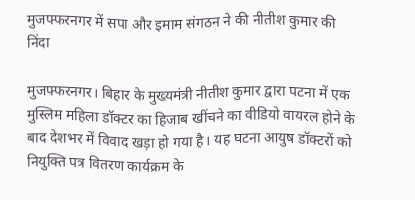मुजफ्फरनगर में सपा और इमाम संगठन ने की नीतीश कुमार की निंदा

मुजफ्फरनगर। बिहार के मुख्यमंत्री नीतीश कुमार द्वारा पटना में एक मुस्लिम महिला डॉक्टर का हिजाब खींचने का वीडियो वायरल होने के बाद देशभर में विवाद खड़ा हो गया है। यह घटना आयुष डॉक्टरों को नियुक्ति पत्र वितरण कार्यक्रम के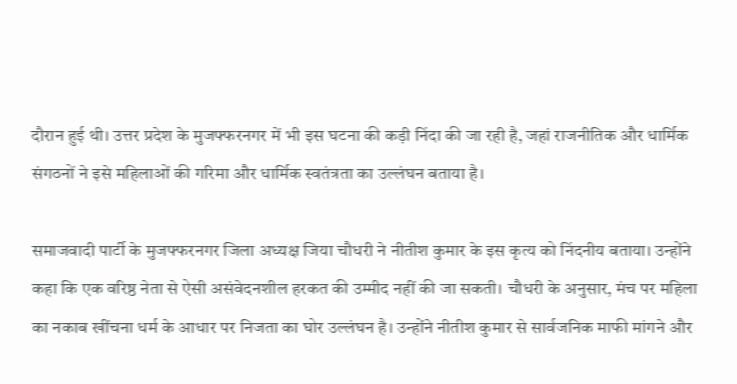दौरान हुई थी। उत्तर प्रदेश के मुजफ्फरनगर में भी इस घटना की कड़ी निंदा की जा रही है, जहां राजनीतिक और धार्मिक संगठनों ने इसे महिलाओं की गरिमा और धार्मिक स्वतंत्रता का उल्लंघन बताया है।

समाजवादी पार्टी के मुजफ्फरनगर जिला अध्यक्ष जिया चौधरी ने नीतीश कुमार के इस कृत्य को निंदनीय बताया। उन्होंने कहा कि एक वरिष्ठ नेता से ऐसी असंवेदनशील हरकत की उम्मीद नहीं की जा सकती। चौधरी के अनुसार, मंच पर महिला का नकाब खींचना धर्म के आधार पर निजता का घोर उल्लंघन है। उन्होंने नीतीश कुमार से सार्वजनिक माफी मांगने और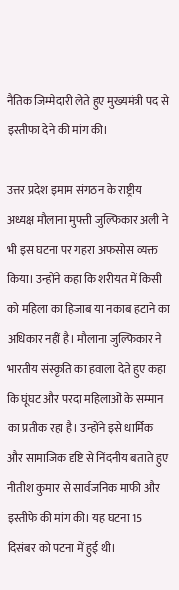नैतिक जिम्मेदारी लेते हुए मुख्यमंत्री पद से इस्तीफा देने की मांग की।

उत्तर प्रदेश इमाम संगठन के राष्ट्रीय अध्यक्ष मौलाना मुफ्ती जुल्फिकार अली ने भी इस घटना पर गहरा अफसोस व्यक्त किया। उन्होंने कहा कि शरीयत में किसी को महिला का हिजाब या नकाब हटाने का अधिकार नहीं है। मौलाना जुल्फिकार ने भारतीय संस्कृति का हवाला देते हुए कहा कि घूंघट और परदा महिलाओं के सम्मान का प्रतीक रहा है। उन्होंने इसे धार्मिक और सामाजिक दृष्टि से निंदनीय बताते हुए नीतीश कुमार से सार्वजनिक माफी और इस्तीफे की मांग की। यह घटना 15 दिसंबर को पटना में हुई थी।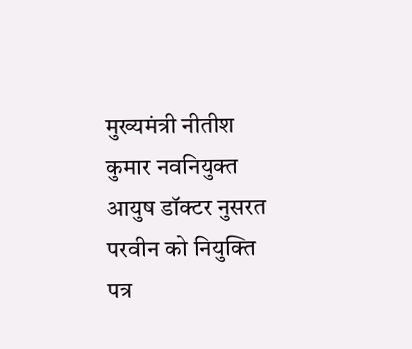मुख्यमंत्री नीतीश कुमार नवनियुक्त आयुष डॉक्टर नुसरत परवीन को नियुक्ति पत्र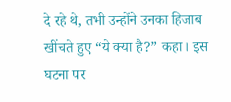दे रहे थे, तभी उन्होंने उनका हिजाब खींचते हुए “ये क्या है?” कहा। इस घटना पर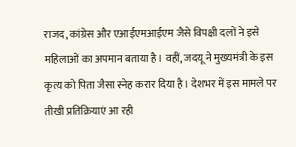राजद, कांग्रेस और एआईएमआईएम जैसे विपक्षी दलों ने इसे महिलाओं का अपमान बताया है। वहीं, जदयू ने मुख्यमंत्री के इस कृत्य को पिता जैसा स्नेह करार दिया है। देशभर में इस मामले पर तीखी प्रतिक्रियाएं आ रही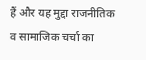हैं और यह मुद्दा राजनीतिक व सामाजिक चर्चा का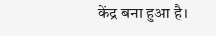केंद्र बना हुआ है।